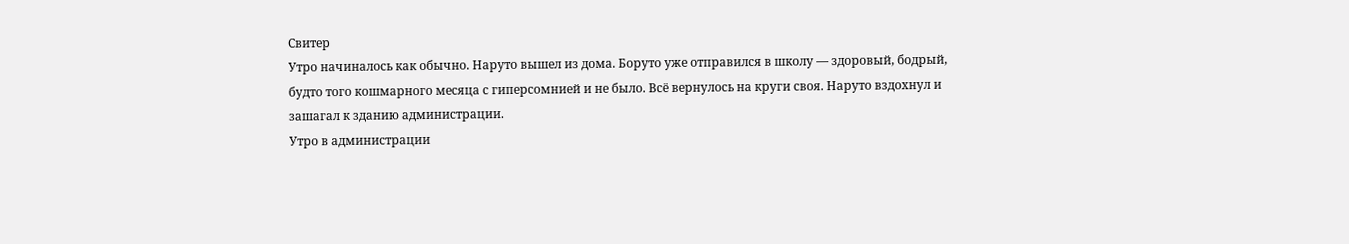Свитер
Утро начиналось как обычно. Наруто вышел из дома. Боруто уже отправился в школу — здоровый, бодрый, будто того кошмарного месяца с гиперсомнией и не было. Всё вернулось на круги своя. Наруто вздохнул и зашагал к зданию администрации.
Утро в администрации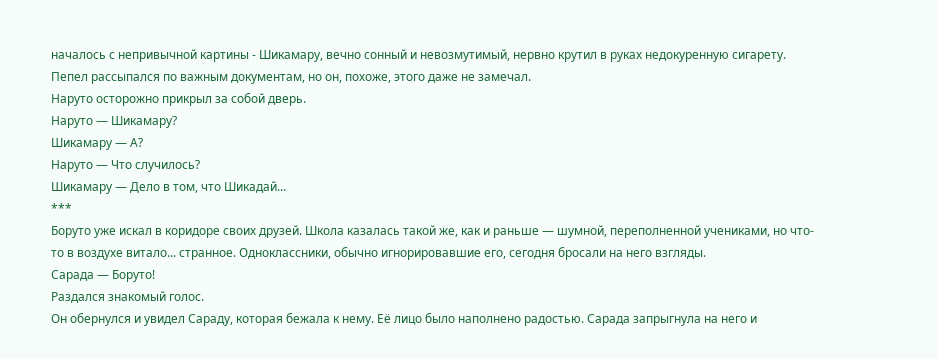началось с непривычной картины - Шикамару, вечно сонный и невозмутимый, нервно крутил в руках недокуренную сигарету. Пепел рассыпался по важным документам, но он, похоже, этого даже не замечал.
Наруто осторожно прикрыл за собой дверь.
Наруто — Шикамару?
Шикамару — А?
Наруто — Что случилось?
Шикамару — Дело в том, что Шикадай...
***
Боруто уже искал в коридоре своих друзей. Школа казалась такой же, как и раньше — шумной, переполненной учениками, но что-то в воздухе витало... странное. Одноклассники, обычно игнорировавшие его, сегодня бросали на него взгляды.
Сарада — Боруто!
Раздался знакомый голос.
Он обернулся и увидел Сараду, которая бежала к нему. Её лицо было наполнено радостью. Сарада запрыгнула на него и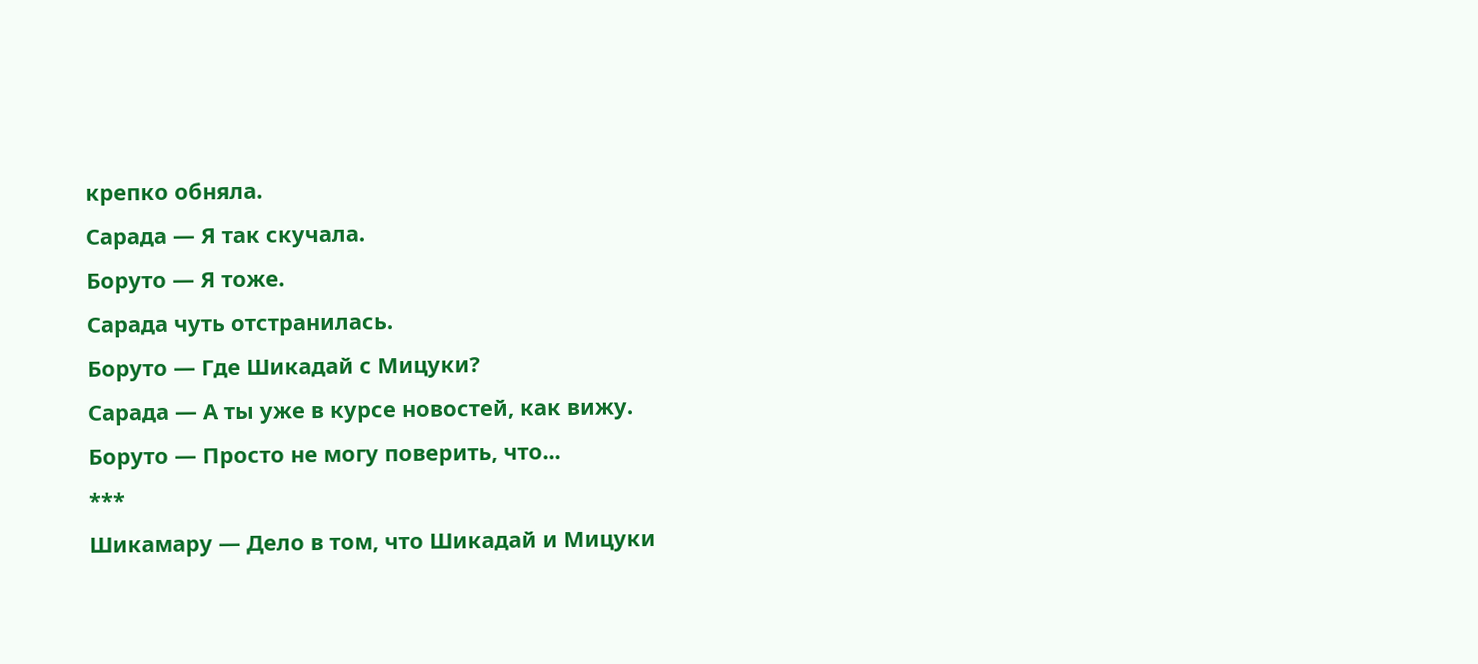крепко обняла.
Сарада — Я так скучала.
Боруто — Я тоже.
Сарада чуть отстранилась.
Боруто — Где Шикадай с Мицуки?
Сарада — А ты уже в курсе новостей, как вижу.
Боруто — Просто не могу поверить, что...
***
Шикамару — Дело в том, что Шикадай и Мицуки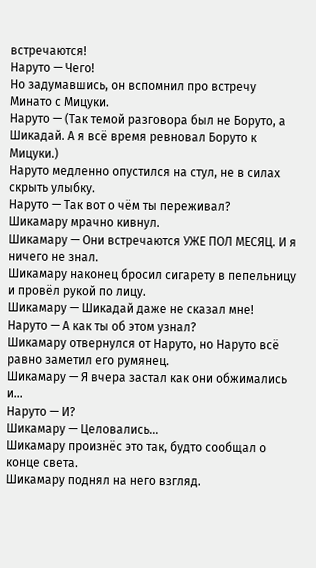встречаются!
Наруто — Чего!
Но задумавшись, он вспомнил про встречу Минато с Мицуки.
Наруто — (Так темой разговора был не Боруто, а Шикадай. А я всё время ревновал Боруто к Мицуки.)
Наруто медленно опустился на стул, не в силах скрыть улыбку.
Наруто — Так вот о чём ты переживал?
Шикамару мрачно кивнул.
Шикамару — Они встречаются УЖЕ ПОЛ МЕСЯЦ. И я ничего не знал.
Шикамару наконец бросил сигарету в пепельницу и провёл рукой по лицу.
Шикамару — Шикадай даже не сказал мне!
Наруто — А как ты об этом узнал?
Шикамару отвернулся от Наруто, но Наруто всё равно заметил его румянец.
Шикамару — Я вчера застал как они обжимались и...
Наруто — И?
Шикамару — Целовались...
Шикамару произнёс это так, будто сообщал о конце света.
Шикамару поднял на него взгляд.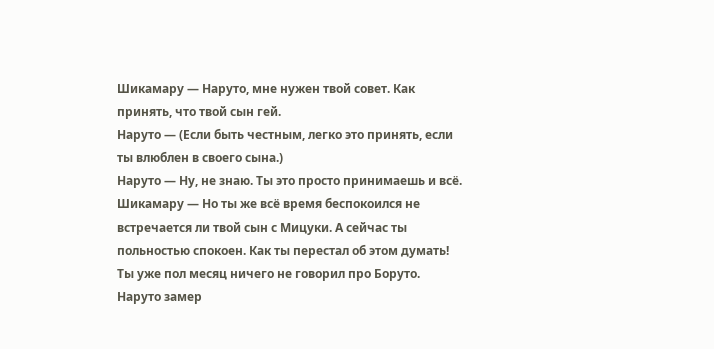Шикамару — Наруто, мне нужен твой совет. Как принять, что твой сын гей.
Наруто — (Если быть честным, легко это принять, если ты влюблен в своего сына.)
Наруто — Ну, не знаю. Ты это просто принимаешь и всё.
Шикамару — Но ты же всё время беспокоился не встречается ли твой сын с Мицуки. А сейчас ты польностью спокоен. Как ты перестал об этом думать! Ты уже пол месяц ничего не говорил про Боруто.
Наруто замер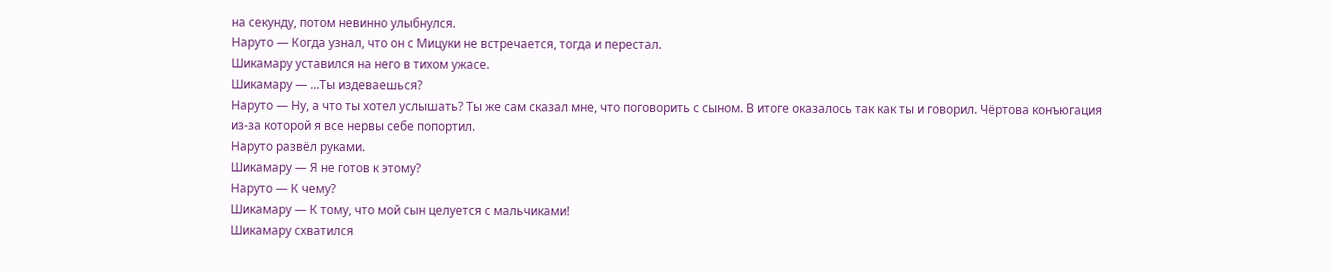на секунду, потом невинно улыбнулся.
Наруто — Когда узнал, что он с Мицуки не встречается, тогда и перестал.
Шикамару уставился на него в тихом ужасе.
Шикамару — ...Ты издеваешься?
Наруто — Ну, а что ты хотел услышать? Ты же сам сказал мне, что поговорить с сыном. В итоге оказалось так как ты и говорил. Чёртова конъюгация из-за которой я все нервы себе попортил.
Наруто развёл руками.
Шикамару — Я не готов к этому?
Наруто — К чему?
Шикамару — К тому, что мой сын целуется с мальчиками!
Шикамару схватился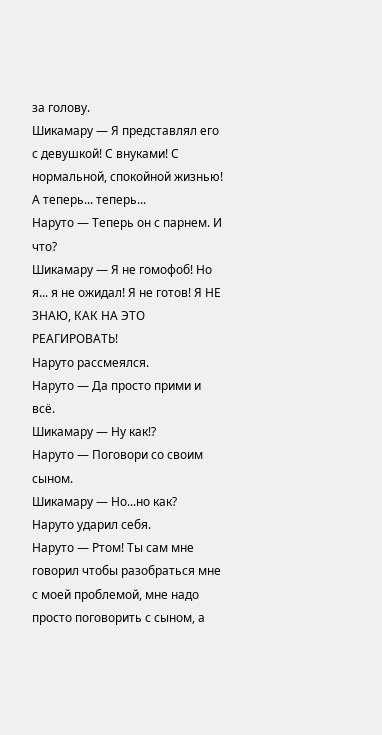за голову.
Шикамару — Я представлял его с девушкой! С внуками! С нормальной, спокойной жизнью! А теперь... теперь...
Наруто — Теперь он с парнем. И что?
Шикамару — Я не гомофоб! Но я... я не ожидал! Я не готов! Я НЕ ЗНАЮ, КАК НА ЭТО РЕАГИРОВАТЬ!
Наруто рассмеялся.
Наруто — Да просто прими и всё.
Шикамару — Ну как!?
Наруто — Поговори со своим сыном.
Шикамару — Но...но как?
Наруто ударил себя.
Наруто — Ртом! Ты сам мне говорил чтобы разобраться мне с моей проблемой, мне надо просто поговорить с сыном, а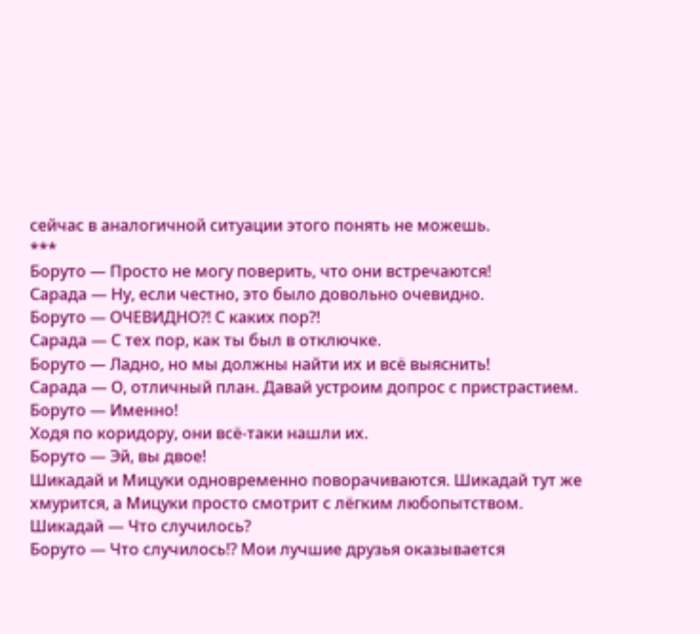сейчас в аналогичной ситуации этого понять не можешь.
***
Боруто — Просто не могу поверить, что они встречаются!
Сарада — Ну, если честно, это было довольно очевидно.
Боруто — ОЧЕВИДНО?! С каких пор?!
Сарада — С тех пор, как ты был в отключке.
Боруто — Ладно, но мы должны найти их и всё выяснить!
Сарада — О, отличный план. Давай устроим допрос с пристрастием.
Боруто — Именно!
Ходя по коридору, они всё-таки нашли их.
Боруто — Эй, вы двое!
Шикадай и Мицуки одновременно поворачиваются. Шикадай тут же хмурится, а Мицуки просто смотрит с лёгким любопытством.
Шикадай — Что случилось?
Боруто — Что случилось!? Мои лучшие друзья оказывается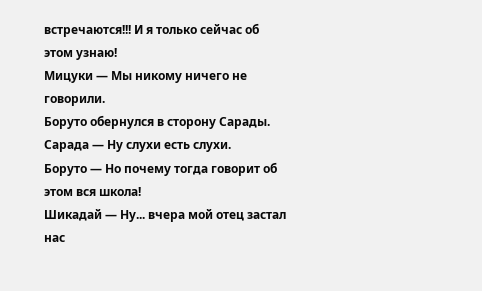встречаются!!! И я только сейчас об этом узнаю!
Мицуки — Мы никому ничего не говорили.
Боруто обернулся в сторону Сарады.
Сарада — Ну слухи есть слухи.
Боруто — Но почему тогда говорит об этом вся школа!
Шикадай — Ну... вчера мой отец застал нас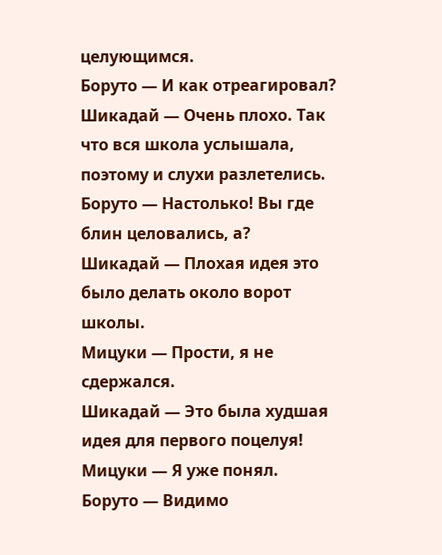целующимся.
Боруто — И как отреагировал?
Шикадай — Очень плохо. Так что вся школа услышала, поэтому и слухи разлетелись.
Боруто — Настолько! Вы где блин целовались, а?
Шикадай — Плохая идея это было делать около ворот школы.
Мицуки — Прости, я не сдержался.
Шикадай — Это была худшая идея для первого поцелуя!
Мицуки — Я уже понял.
Боруто — Видимо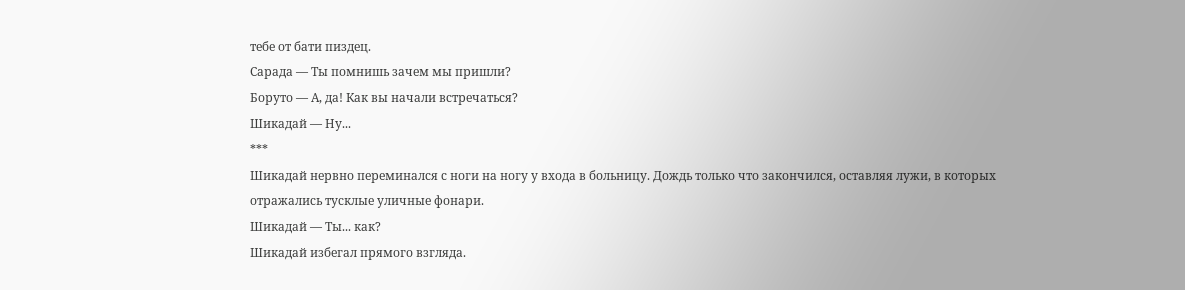тебе от бати пиздец.
Сарада — Ты помнишь зачем мы пришли?
Боруто — А, да! Как вы начали встречаться?
Шикадай — Ну...
***
Шикадай нервно переминался с ноги на ногу у входа в больницу. Дождь только что закончился, оставляя лужи, в которых отражались тусклые уличные фонари.
Шикадай — Ты... как?
Шикадай избегал прямого взгляда.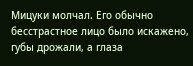Мицуки молчал. Его обычно бесстрастное лицо было искажено, губы дрожали, а глаза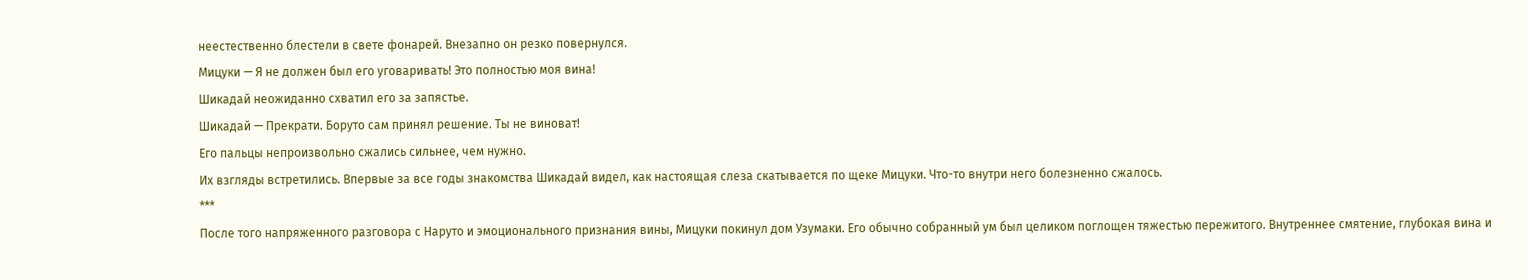неестественно блестели в свете фонарей. Внезапно он резко повернулся.
Мицуки — Я не должен был его уговаривать! Это полностью моя вина!
Шикадай неожиданно схватил его за запястье.
Шикадай — Прекрати. Боруто сам принял решение. Ты не виноват!
Его пальцы непроизвольно сжались сильнее, чем нужно.
Их взгляды встретились. Впервые за все годы знакомства Шикадай видел, как настоящая слеза скатывается по щеке Мицуки. Что-то внутри него болезненно сжалось.
***
После того напряженного разговора с Наруто и эмоционального признания вины, Мицуки покинул дом Узумаки. Его обычно собранный ум был целиком поглощен тяжестью пережитого. Внутреннее смятение, глубокая вина и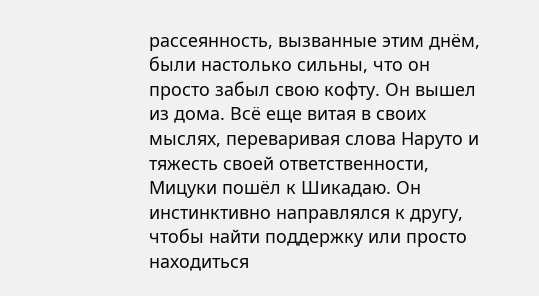рассеянность, вызванные этим днём, были настолько сильны, что он просто забыл свою кофту. Он вышел из дома. Всё еще витая в своих мыслях, переваривая слова Наруто и тяжесть своей ответственности, Мицуки пошёл к Шикадаю. Он инстинктивно направлялся к другу, чтобы найти поддержку или просто находиться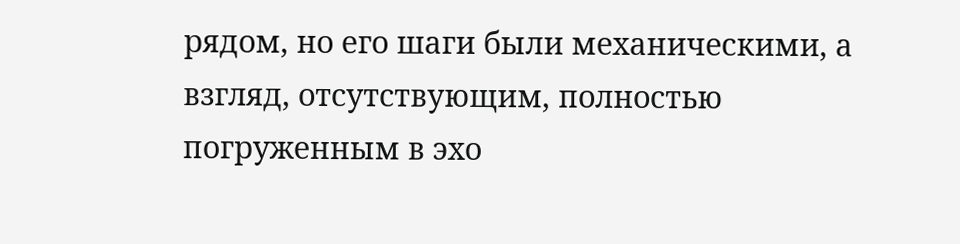рядом, но его шаги были механическими, а взгляд, отсутствующим, полностью погруженным в эхо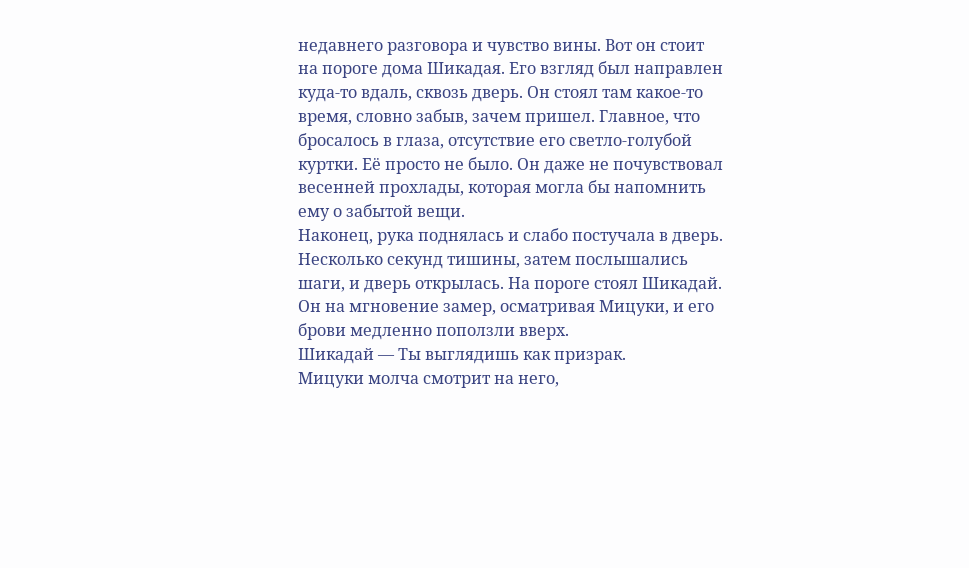недавнего разговора и чувство вины. Вот он стоит на пороге дома Шикадая. Его взгляд был направлен куда-то вдаль, сквозь дверь. Он стоял там какое-то время, словно забыв, зачем пришел. Главное, что бросалось в глаза, отсутствие его светло-голубой куртки. Её просто не было. Он даже не почувствовал весенней прохлады, которая могла бы напомнить ему о забытой вещи.
Наконец, рука поднялась и слабо постучала в дверь. Несколько секунд тишины, затем послышались шаги, и дверь открылась. На пороге стоял Шикадай. Он на мгновение замер, осматривая Мицуки, и его брови медленно поползли вверх.
Шикадай — Ты выглядишь как призрак.
Мицуки молча смотрит на него,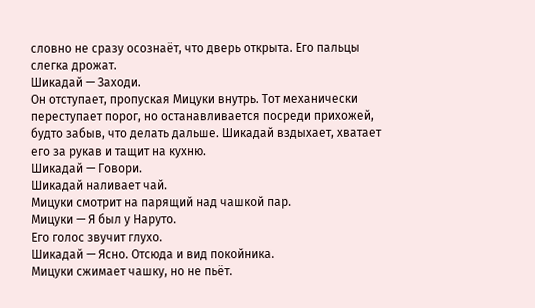словно не сразу осознаёт, что дверь открыта. Его пальцы слегка дрожат.
Шикадай — Заходи.
Он отступает, пропуская Мицуки внутрь. Тот механически переступает порог, но останавливается посреди прихожей, будто забыв, что делать дальше. Шикадай вздыхает, хватает его за рукав и тащит на кухню.
Шикадай — Говори.
Шикадай наливает чай.
Мицуки смотрит на парящий над чашкой пар.
Мицуки — Я был у Наруто.
Его голос звучит глухо.
Шикадай — Ясно. Отсюда и вид покойника.
Мицуки сжимает чашку, но не пьёт.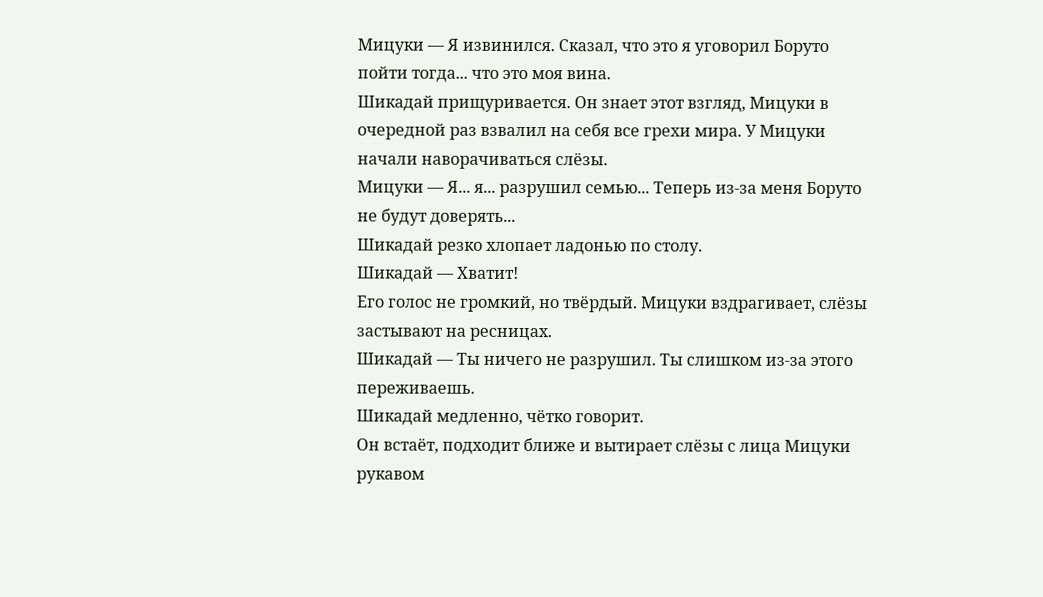Мицуки — Я извинился. Сказал, что это я уговорил Боруто пойти тогда... что это моя вина.
Шикадай прищуривается. Он знает этот взгляд, Мицуки в очередной раз взвалил на себя все грехи мира. У Мицуки начали наворачиваться слёзы.
Мицуки — Я... я... разрушил семью... Теперь из-за меня Боруто не будут доверять...
Шикадай резко хлопает ладонью по столу.
Шикадай — Хватит!
Его голос не громкий, но твёрдый. Мицуки вздрагивает, слёзы застывают на ресницах.
Шикадай — Ты ничего не разрушил. Ты слишком из-за этого переживаешь.
Шикадай медленно, чётко говорит.
Он встаёт, подходит ближе и вытирает слёзы с лица Мицуки рукавом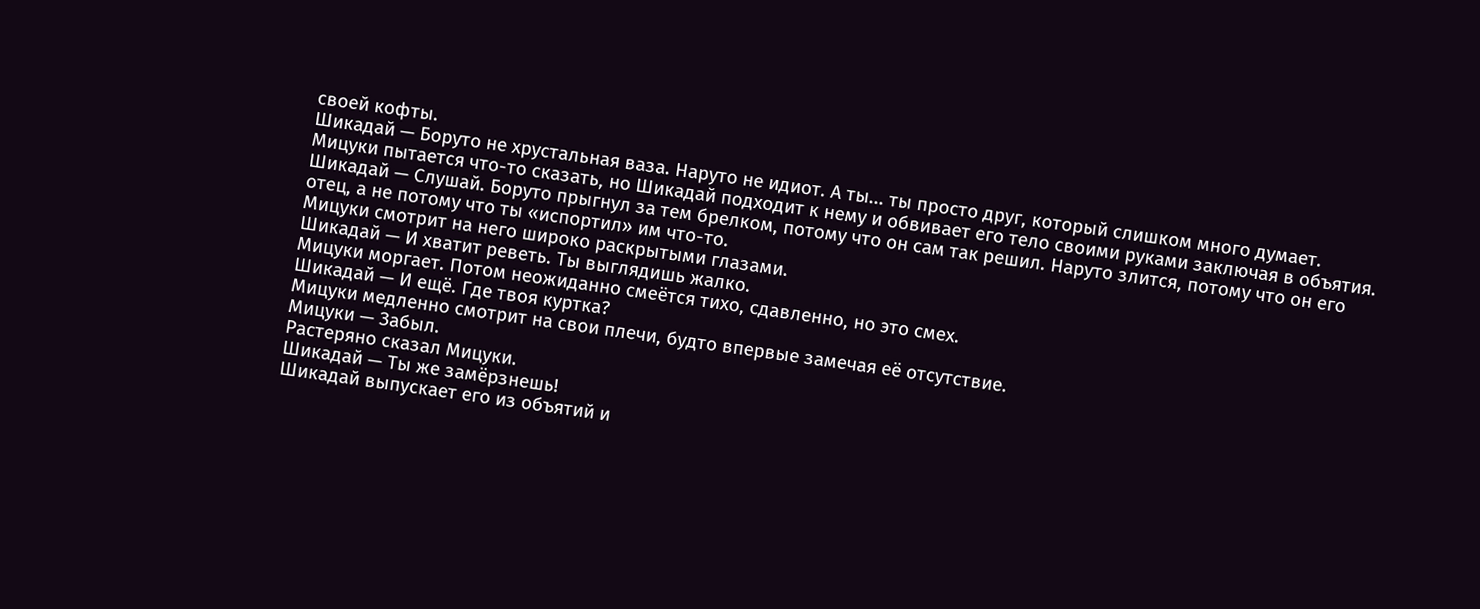своей кофты.
Шикадай — Боруто не хрустальная ваза. Наруто не идиот. А ты... ты просто друг, который слишком много думает.
Мицуки пытается что-то сказать, но Шикадай подходит к нему и обвивает его тело своими руками заключая в объятия.
Шикадай — Слушай. Боруто прыгнул за тем брелком, потому что он сам так решил. Наруто злится, потому что он его отец, а не потому что ты «испортил» им что-то.
Мицуки смотрит на него широко раскрытыми глазами.
Шикадай — И хватит реветь. Ты выглядишь жалко.
Мицуки моргает. Потом неожиданно смеётся тихо, сдавленно, но это смех.
Шикадай — И ещё. Где твоя куртка?
Мицуки медленно смотрит на свои плечи, будто впервые замечая её отсутствие.
Мицуки — Забыл.
Растеряно сказал Мицуки.
Шикадай — Ты же замёрзнешь!
Шикадай выпускает его из объятий и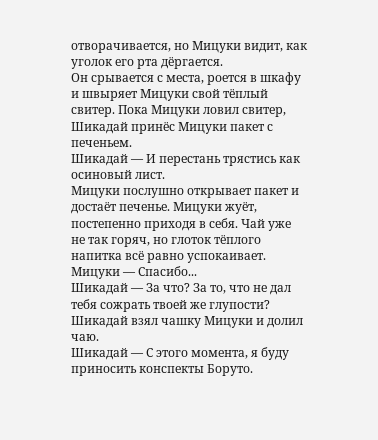отворачивается, но Мицуки видит, как уголок его рта дёргается.
Он срывается с места, роется в шкафу и швыряет Мицуки свой тёплый свитер. Пока Мицуки ловил свитер, Шикадай принёс Мицуки пакет с печеньем.
Шикадай — И перестань трястись как осиновый лист.
Мицуки послушно открывает пакет и достаёт печенье. Мицуки жуёт, постепенно приходя в себя. Чай уже не так горяч, но глоток тёплого напитка всё равно успокаивает.
Мицуки — Спасибо...
Шикадай — За что? За то, что не дал тебя сожрать твоей же глупости? Шикадай взял чашку Мицуки и долил чаю.
Шикадай — С этого момента, я буду приносить конспекты Боруто.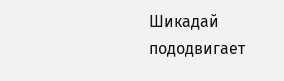Шикадай пододвигает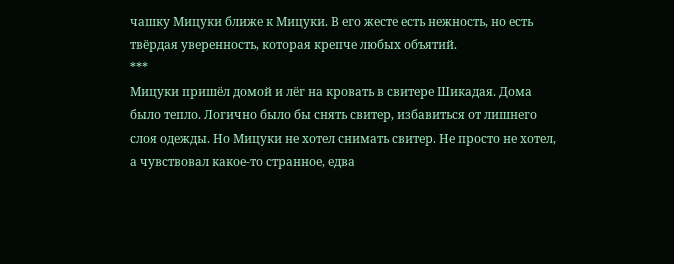чашку Мицуки ближе к Мицуки. В его жесте есть нежность, но есть твёрдая уверенность, которая крепче любых объятий.
***
Мицуки пришёл домой и лёг на кровать в свитере Шикадая. Дома было тепло. Логично было бы снять свитер, избавиться от лишнего слоя одежды. Но Мицуки не хотел снимать свитер. Не просто не хотел, а чувствовал какое-то странное, едва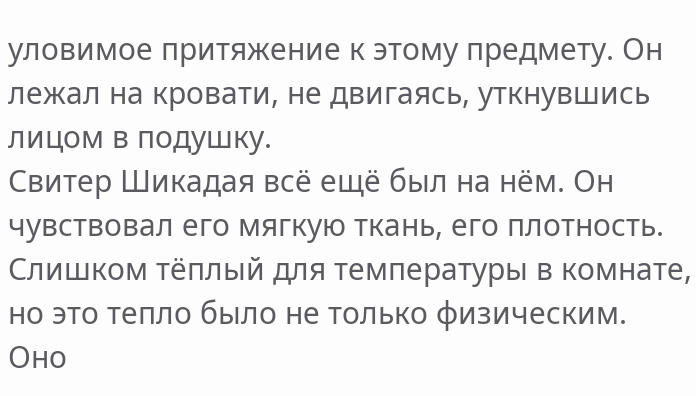уловимое притяжение к этому предмету. Он лежал на кровати, не двигаясь, уткнувшись лицом в подушку.
Свитер Шикадая всё ещё был на нём. Он чувствовал его мягкую ткань, его плотность. Слишком тёплый для температуры в комнате, но это тепло было не только физическим. Оно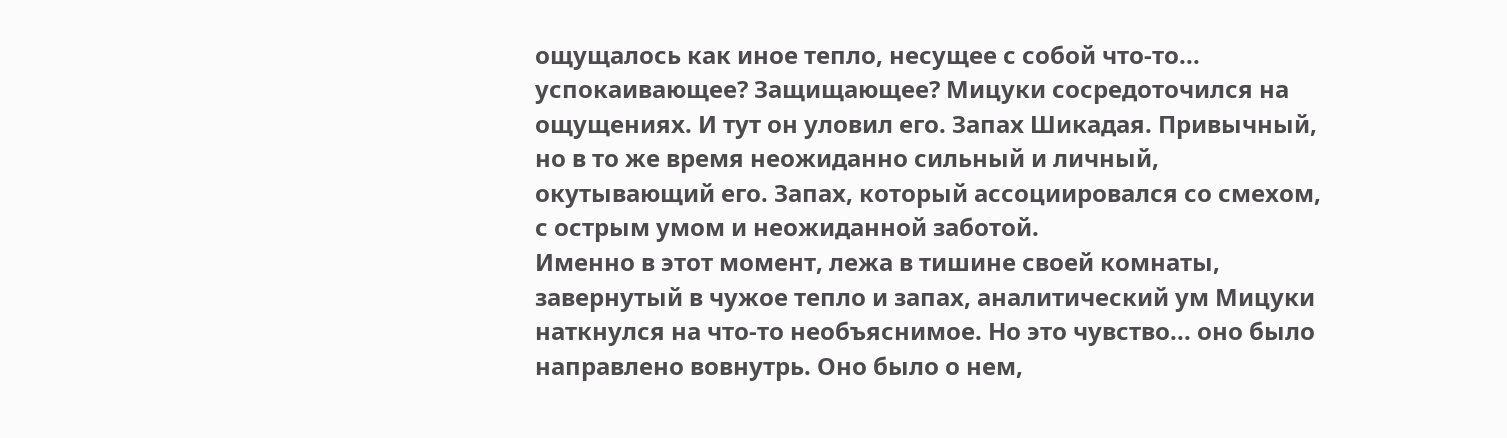ощущалось как иное тепло, несущее с собой что-то... успокаивающее? Защищающее? Мицуки сосредоточился на ощущениях. И тут он уловил его. Запах Шикадая. Привычный, но в то же время неожиданно сильный и личный, окутывающий его. Запах, который ассоциировался со смехом, с острым умом и неожиданной заботой.
Именно в этот момент, лежа в тишине своей комнаты, завернутый в чужое тепло и запах, аналитический ум Мицуки наткнулся на что-то необъяснимое. Но это чувство... оно было направлено вовнутрь. Оно было о нем,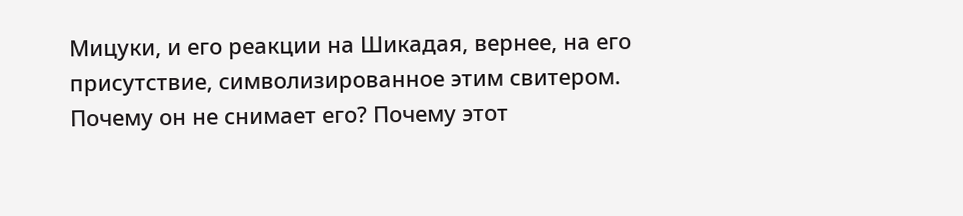Мицуки, и его реакции на Шикадая, вернее, на его присутствие, символизированное этим свитером.
Почему он не снимает его? Почему этот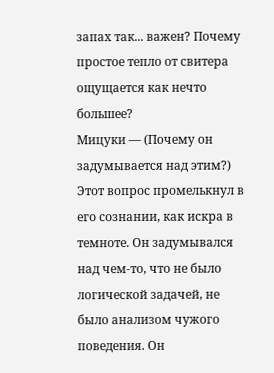запах так... важен? Почему простое тепло от свитера ощущается как нечто большее?
Мицуки — (Почему он задумывается над этим?)
Этот вопрос промелькнул в его сознании, как искра в темноте. Он задумывался над чем-то, что не было логической задачей, не было анализом чужого поведения. Он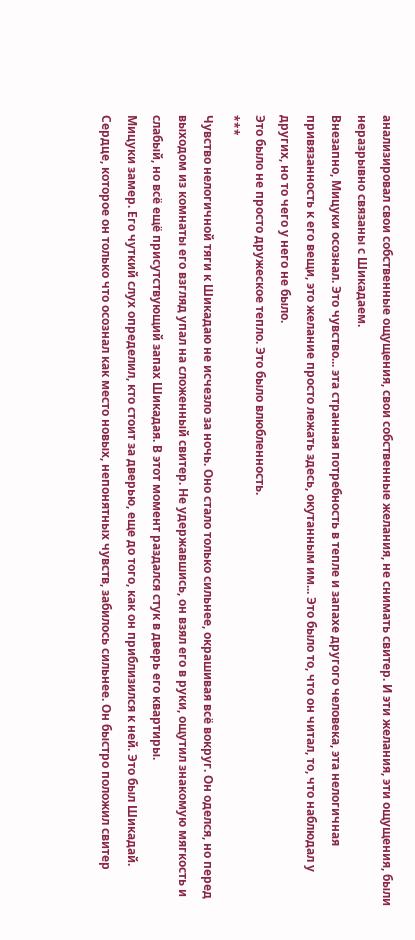анализировал свои собственные ощущения, свои собственные желания, не снимать свитер. И эти желания, эти ощущения, были неразрывно связаны с Шикадаем.
Внезапно, Мицуки осознал. Это чувство... эта странная потребность в тепле и запахе другого человека, эта нелогичная привязанность к его вещи, это желание просто лежать здесь, окутанным им... Это было то, что он читал, то, что наблюдал у других, но то чего у него не было.
Это было не просто дружеское тепло. Это было влюбленность.
***
Чувство нелогичной тяги к Шикадаю не исчезло за ночь. Оно стало только сильнее, окрашивая всё вокруг. Он оделся, но перед выходом из комнаты его взгляд упал на сложенный свитер. Не удержавшись, он взял его в руки, ощутил знакомую мягкость и слабый, но всё ещё присутствующий запах Шикадая. В этот момент раздался стук в дверь его квартиры.
Мицуки замер. Его чуткий слух определил, кто стоит за дверью, еще до того, как он приблизился к ней. Это был Шикадай. Сердце, которое он только что осознал как место новых, непонятных чувств, забилось сильнее. Он быстро положил свитер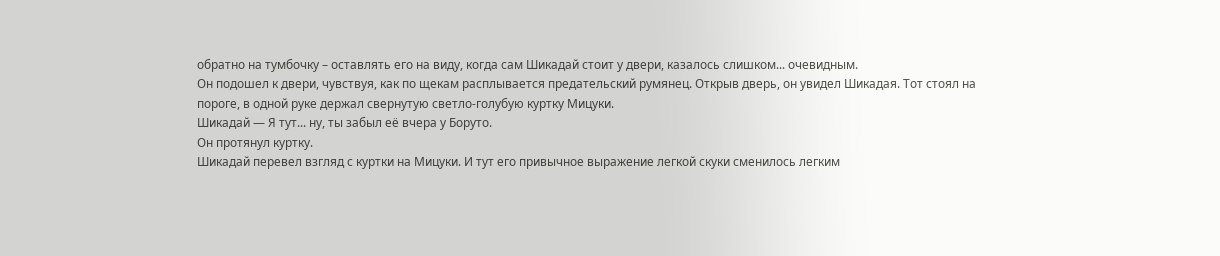обратно на тумбочку – оставлять его на виду, когда сам Шикадай стоит у двери, казалось слишком... очевидным.
Он подошел к двери, чувствуя, как по щекам расплывается предательский румянец. Открыв дверь, он увидел Шикадая. Тот стоял на пороге, в одной руке держал свернутую светло-голубую куртку Мицуки.
Шикадай — Я тут... ну, ты забыл её вчера у Боруто.
Он протянул куртку.
Шикадай перевел взгляд с куртки на Мицуки. И тут его привычное выражение легкой скуки сменилось легким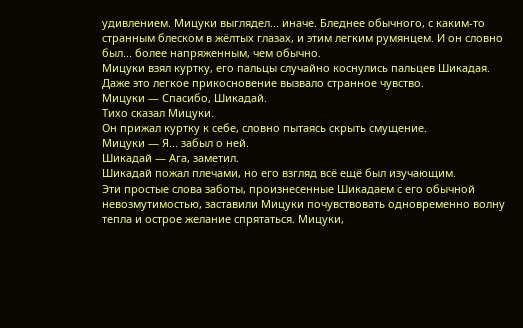удивлением. Мицуки выглядел... иначе. Бледнее обычного, с каким-то странным блеском в жёлтых глазах, и этим легким румянцем. И он словно был... более напряженным, чем обычно.
Мицуки взял куртку, его пальцы случайно коснулись пальцев Шикадая. Даже это легкое прикосновение вызвало странное чувство.
Мицуки — Спасибо, Шикадай.
Тихо сказал Мицуки.
Он прижал куртку к себе, словно пытаясь скрыть смущение.
Мицуки — Я... забыл о ней.
Шикадай — Ага, заметил.
Шикадай пожал плечами, но его взгляд всё ещё был изучающим.
Эти простые слова заботы, произнесенные Шикадаем с его обычной невозмутимостью, заставили Мицуки почувствовать одновременно волну тепла и острое желание спрятаться. Мицуки,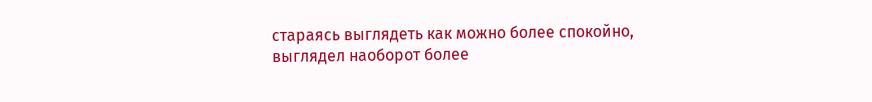стараясь выглядеть как можно более спокойно, выглядел наоборот более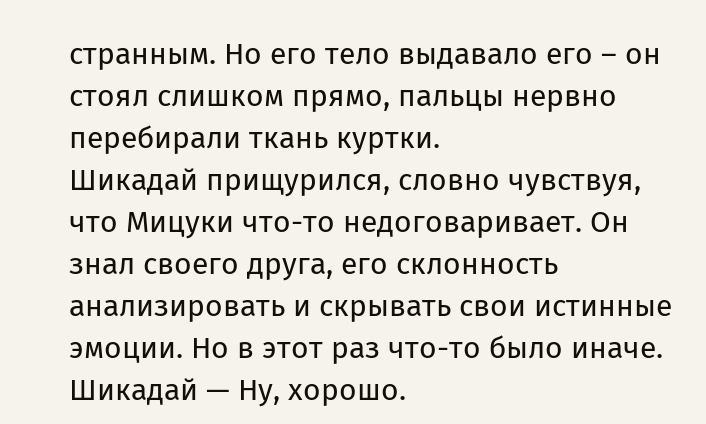странным. Но его тело выдавало его – он стоял слишком прямо, пальцы нервно перебирали ткань куртки.
Шикадай прищурился, словно чувствуя, что Мицуки что-то недоговаривает. Он знал своего друга, его склонность анализировать и скрывать свои истинные эмоции. Но в этот раз что-то было иначе.
Шикадай — Ну, хорошо.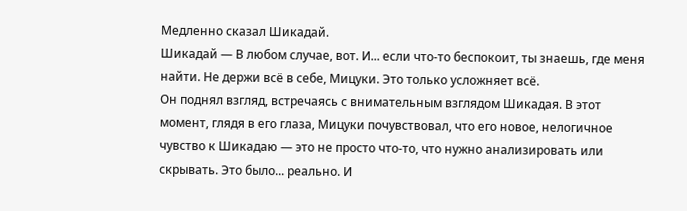Медленно сказал Шикадай.
Шикадай — В любом случае, вот. И... если что-то беспокоит, ты знаешь, где меня найти. Не держи всё в себе, Мицуки. Это только усложняет всё.
Он поднял взгляд, встречаясь с внимательным взглядом Шикадая. В этот момент, глядя в его глаза, Мицуки почувствовал, что его новое, нелогичное чувство к Шикадаю — это не просто что-то, что нужно анализировать или скрывать. Это было... реально. И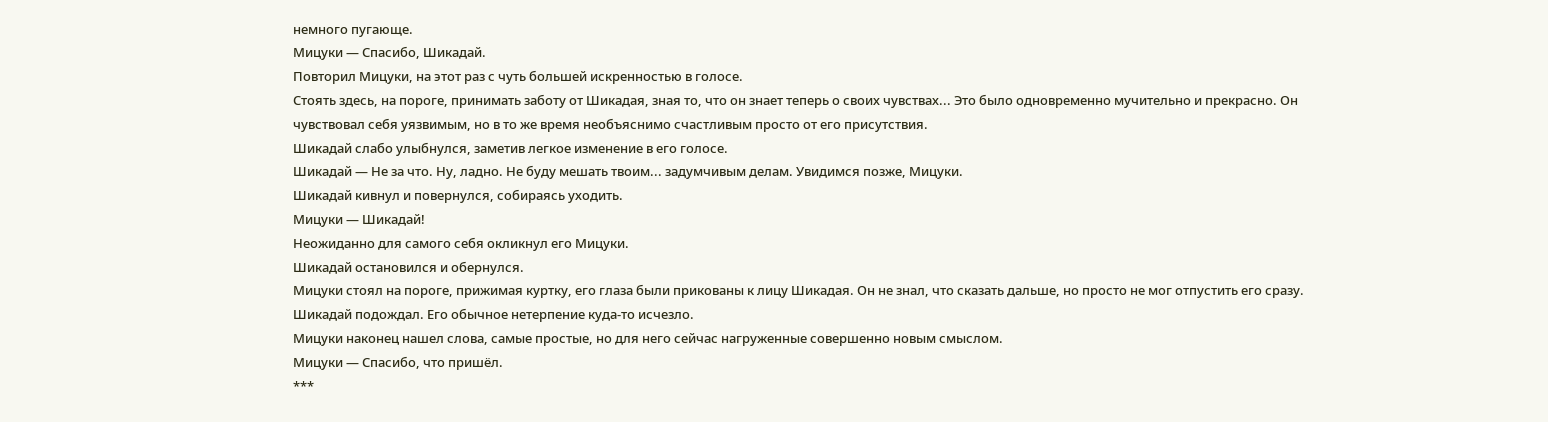немного пугающе.
Мицуки — Спасибо, Шикадай.
Повторил Мицуки, на этот раз с чуть большей искренностью в голосе.
Стоять здесь, на пороге, принимать заботу от Шикадая, зная то, что он знает теперь о своих чувствах... Это было одновременно мучительно и прекрасно. Он чувствовал себя уязвимым, но в то же время необъяснимо счастливым просто от его присутствия.
Шикадай слабо улыбнулся, заметив легкое изменение в его голосе.
Шикадай — Не за что. Ну, ладно. Не буду мешать твоим... задумчивым делам. Увидимся позже, Мицуки.
Шикадай кивнул и повернулся, собираясь уходить.
Мицуки — Шикадай!
Неожиданно для самого себя окликнул его Мицуки.
Шикадай остановился и обернулся.
Мицуки стоял на пороге, прижимая куртку, его глаза были прикованы к лицу Шикадая. Он не знал, что сказать дальше, но просто не мог отпустить его сразу.
Шикадай подождал. Его обычное нетерпение куда-то исчезло.
Мицуки наконец нашел слова, самые простые, но для него сейчас нагруженные совершенно новым смыслом.
Мицуки — Спасибо, что пришёл.
***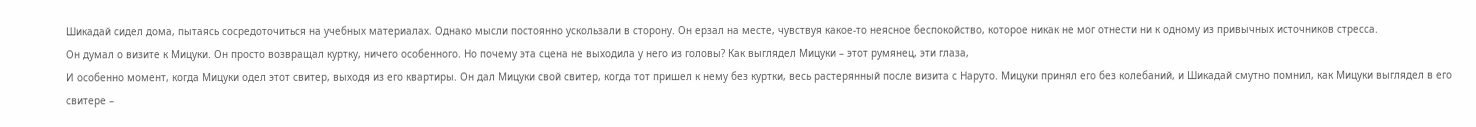Шикадай сидел дома, пытаясь сосредоточиться на учебных материалах. Однако мысли постоянно ускользали в сторону. Он ерзал на месте, чувствуя какое-то неясное беспокойство, которое никак не мог отнести ни к одному из привычных источников стресса.
Он думал о визите к Мицуки. Он просто возвращал куртку, ничего особенного. Но почему эта сцена не выходила у него из головы? Как выглядел Мицуки – этот румянец, эти глаза,
И особенно момент, когда Мицуки одел этот свитер, выходя из его квартиры. Он дал Мицуки свой свитер, когда тот пришел к нему без куртки, весь растерянный после визита с Наруто. Мицуки принял его без колебаний, и Шикадай смутно помнил, как Мицуки выглядел в его свитере –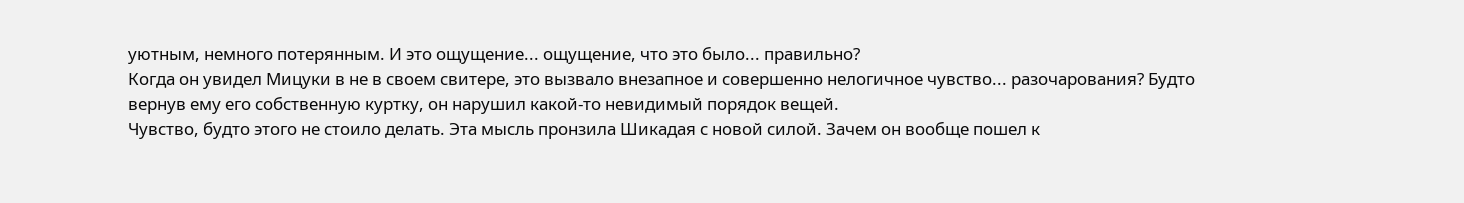уютным, немного потерянным. И это ощущение... ощущение, что это было... правильно?
Когда он увидел Мицуки в не в своем свитере, это вызвало внезапное и совершенно нелогичное чувство... разочарования? Будто вернув ему его собственную куртку, он нарушил какой-то невидимый порядок вещей.
Чувство, будто этого не стоило делать. Эта мысль пронзила Шикадая с новой силой. Зачем он вообще пошел к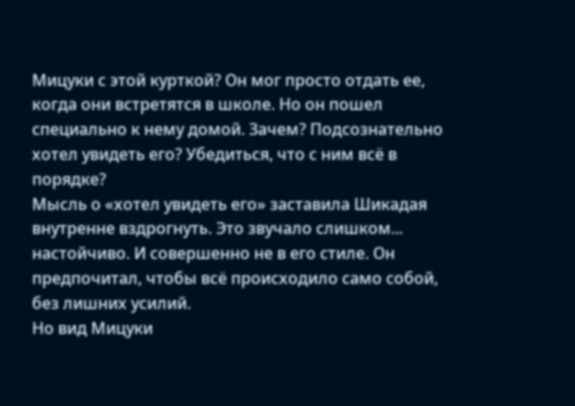Мицуки с этой курткой? Он мог просто отдать ее, когда они встретятся в школе. Но он пошел специально к нему домой. Зачем? Подсознательно хотел увидеть его? Убедиться, что с ним всё в порядке?
Мысль о «хотел увидеть его» заставила Шикадая внутренне вздрогнуть. Это звучало слишком... настойчиво. И совершенно не в его стиле. Он предпочитал, чтобы всё происходило само собой, без лишних усилий.
Но вид Мицуки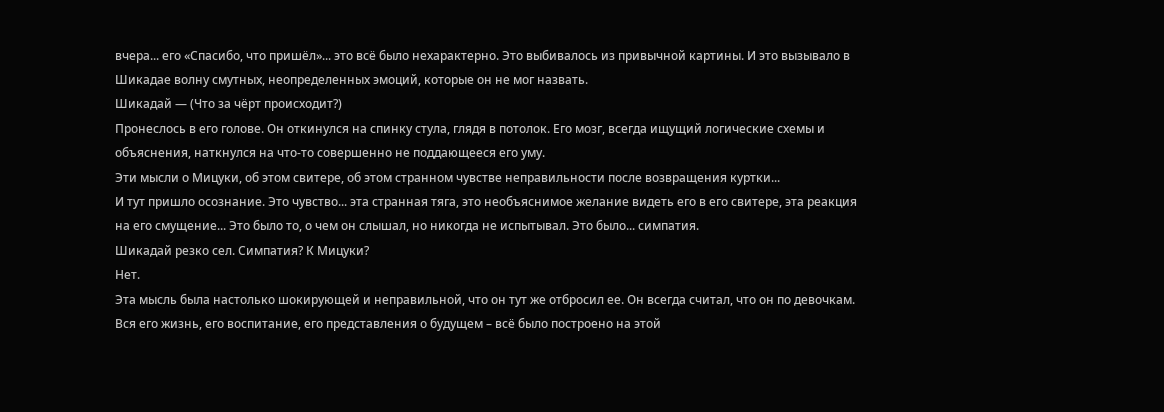вчера... его «Спасибо, что пришёл»... это всё было нехарактерно. Это выбивалось из привычной картины. И это вызывало в Шикадае волну смутных, неопределенных эмоций, которые он не мог назвать.
Шикадай — (Что за чёрт происходит?)
Пронеслось в его голове. Он откинулся на спинку стула, глядя в потолок. Его мозг, всегда ищущий логические схемы и объяснения, наткнулся на что-то совершенно не поддающееся его уму.
Эти мысли о Мицуки, об этом свитере, об этом странном чувстве неправильности после возвращения куртки...
И тут пришло осознание. Это чувство... эта странная тяга, это необъяснимое желание видеть его в его свитере, эта реакция на его смущение... Это было то, о чем он слышал, но никогда не испытывал. Это было... симпатия.
Шикадай резко сел. Симпатия? К Мицуки?
Нет.
Эта мысль была настолько шокирующей и неправильной, что он тут же отбросил ее. Он всегда считал, что он по девочкам. Вся его жизнь, его воспитание, его представления о будущем – всё было построено на этой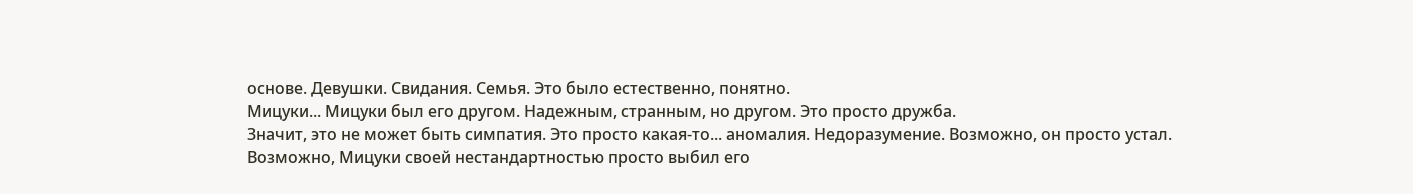основе. Девушки. Свидания. Семья. Это было естественно, понятно.
Мицуки... Мицуки был его другом. Надежным, странным, но другом. Это просто дружба.
Значит, это не может быть симпатия. Это просто какая-то... аномалия. Недоразумение. Возможно, он просто устал. Возможно, Мицуки своей нестандартностью просто выбил его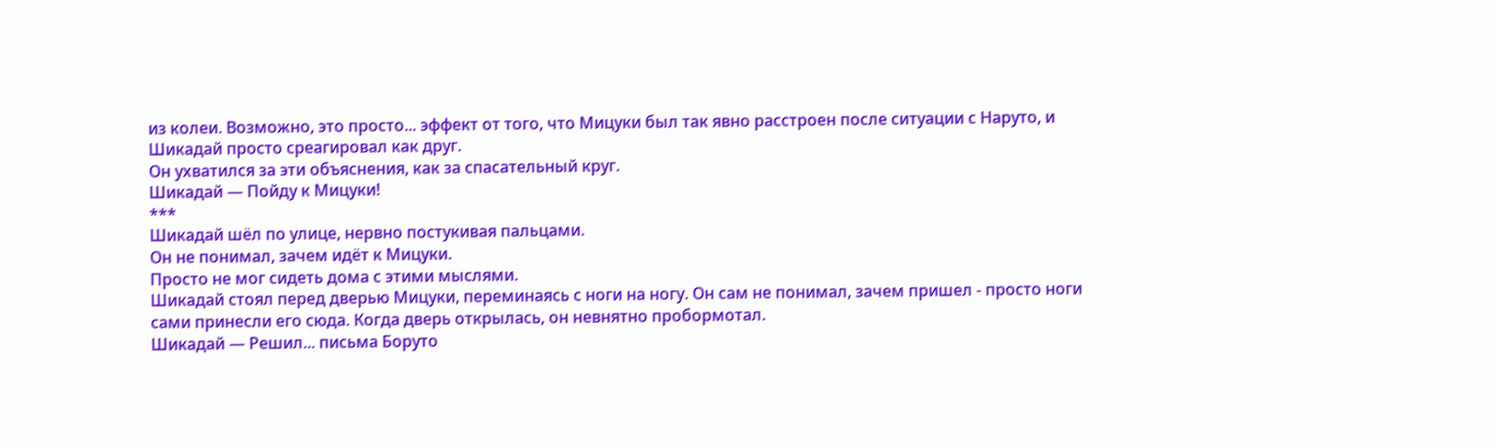из колеи. Возможно, это просто... эффект от того, что Мицуки был так явно расстроен после ситуации с Наруто, и Шикадай просто среагировал как друг.
Он ухватился за эти объяснения, как за спасательный круг.
Шикадай — Пойду к Мицуки!
***
Шикадай шёл по улице, нервно постукивая пальцами.
Он не понимал, зачем идёт к Мицуки.
Просто не мог сидеть дома с этими мыслями.
Шикадай стоял перед дверью Мицуки, переминаясь с ноги на ногу. Он сам не понимал, зачем пришел - просто ноги сами принесли его сюда. Когда дверь открылась, он невнятно пробормотал.
Шикадай — Решил... письма Боруто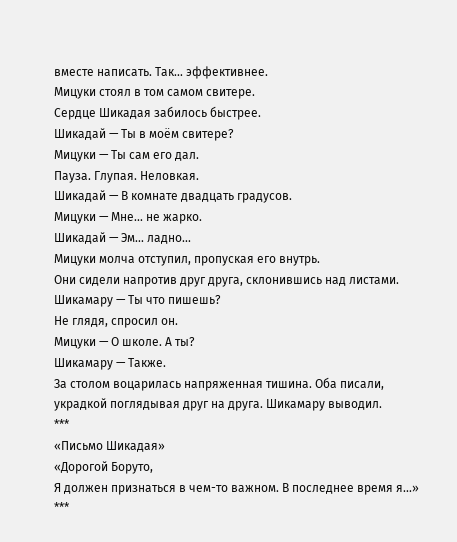вместе написать. Так... эффективнее.
Мицуки стоял в том самом свитере.
Сердце Шикадая забилось быстрее.
Шикадай — Ты в моём свитере?
Мицуки — Ты сам его дал.
Пауза. Глупая. Неловкая.
Шикадай — В комнате двадцать градусов.
Мицуки — Мне... не жарко.
Шикадай — Эм... ладно...
Мицуки молча отступил, пропуская его внутрь.
Они сидели напротив друг друга, склонившись над листами.
Шикамару — Ты что пишешь?
Не глядя, спросил он.
Мицуки — О школе. А ты?
Шикамару — Также.
За столом воцарилась напряженная тишина. Оба писали, украдкой поглядывая друг на друга. Шикамару выводил.
***
«Письмо Шикадая»
«Дорогой Боруто,
Я должен признаться в чем-то важном. В последнее время я...»
***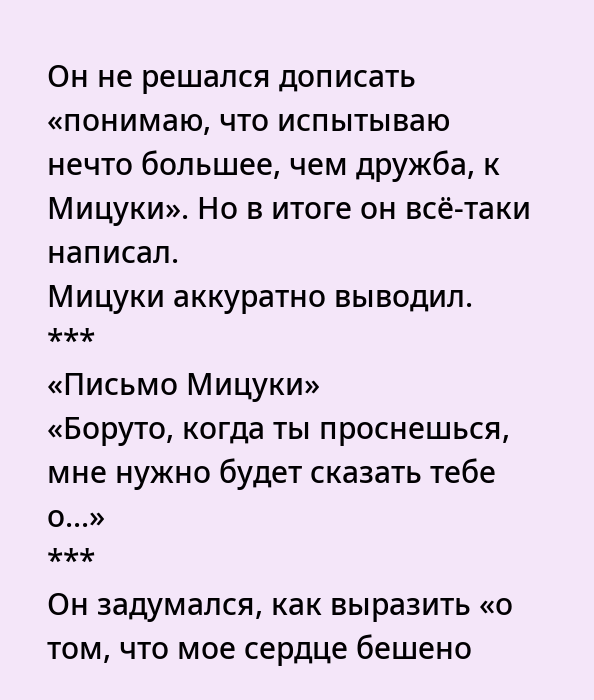Он не решался дописать «понимаю, что испытываю нечто большее, чем дружба, к Мицуки». Но в итоге он всё-таки написал.
Мицуки аккуратно выводил.
***
«Письмо Мицуки»
«Боруто, когда ты проснешься, мне нужно будет сказать тебе о...»
***
Он задумался, как выразить «о том, что мое сердце бешено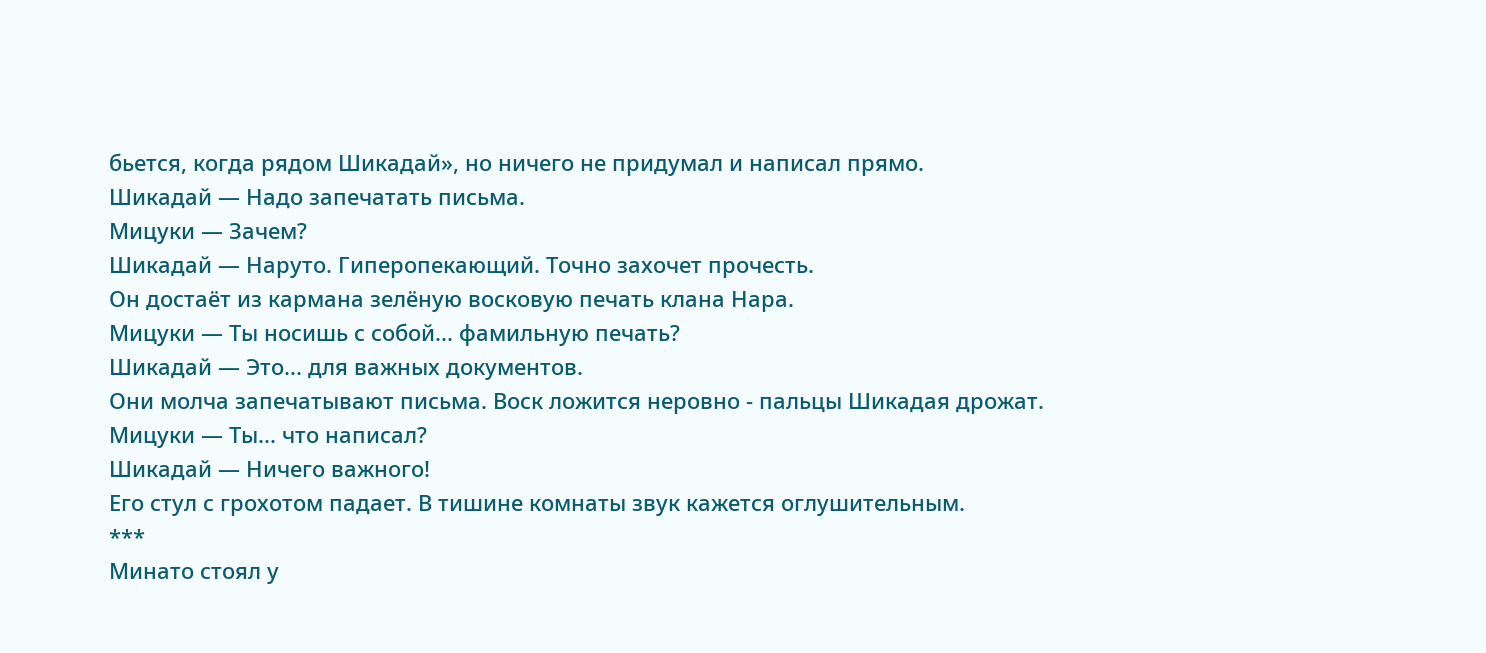бьется, когда рядом Шикадай», но ничего не придумал и написал прямо.
Шикадай — Надо запечатать письма.
Мицуки — Зачем?
Шикадай — Наруто. Гиперопекающий. Точно захочет прочесть.
Он достаёт из кармана зелёную восковую печать клана Нара.
Мицуки — Ты носишь с собой... фамильную печать?
Шикадай — Это... для важных документов.
Они молча запечатывают письма. Воск ложится неровно - пальцы Шикадая дрожат.
Мицуки — Ты... что написал?
Шикадай — Ничего важного!
Его стул с грохотом падает. В тишине комнаты звук кажется оглушительным.
***
Минато стоял у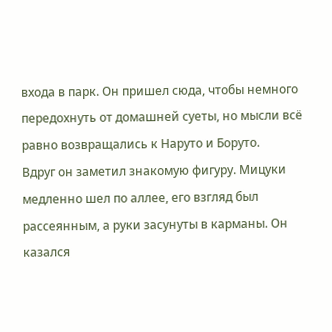входа в парк. Он пришел сюда, чтобы немного передохнуть от домашней суеты, но мысли всё равно возвращались к Наруто и Боруто.
Вдруг он заметил знакомую фигуру. Мицуки медленно шел по аллее, его взгляд был рассеянным, а руки засунуты в карманы. Он казался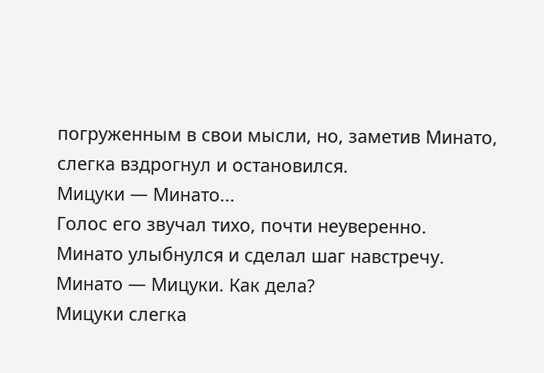погруженным в свои мысли, но, заметив Минато, слегка вздрогнул и остановился.
Мицуки — Минато...
Голос его звучал тихо, почти неуверенно.
Минато улыбнулся и сделал шаг навстречу.
Минато — Мицуки. Как дела?
Мицуки слегка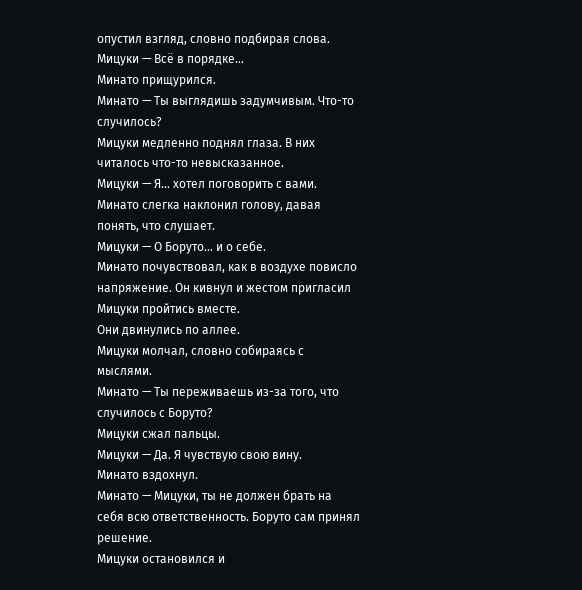опустил взгляд, словно подбирая слова.
Мицуки — Всё в порядке...
Минато прищурился.
Минато — Ты выглядишь задумчивым. Что-то случилось?
Мицуки медленно поднял глаза. В них читалось что-то невысказанное.
Мицуки — Я... хотел поговорить с вами.
Минато слегка наклонил голову, давая понять, что слушает.
Мицуки — О Боруто... и о себе.
Минато почувствовал, как в воздухе повисло напряжение. Он кивнул и жестом пригласил Мицуки пройтись вместе.
Они двинулись по аллее.
Мицуки молчал, словно собираясь с мыслями.
Минато — Ты переживаешь из-за того, что случилось с Боруто?
Мицуки сжал пальцы.
Мицуки — Да. Я чувствую свою вину.
Минато вздохнул.
Минато — Мицуки, ты не должен брать на себя всю ответственность. Боруто сам принял решение.
Мицуки остановился и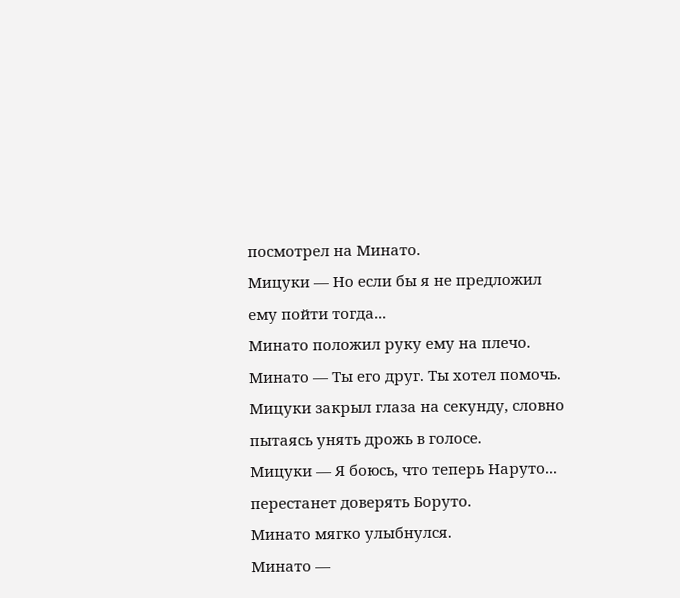посмотрел на Минато.
Мицуки — Но если бы я не предложил ему пойти тогда...
Минато положил руку ему на плечо.
Минато — Ты его друг. Ты хотел помочь.
Мицуки закрыл глаза на секунду, словно пытаясь унять дрожь в голосе.
Мицуки — Я боюсь, что теперь Наруто... перестанет доверять Боруто.
Минато мягко улыбнулся.
Минато —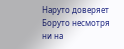Наруто доверяет Боруто несмотря ни на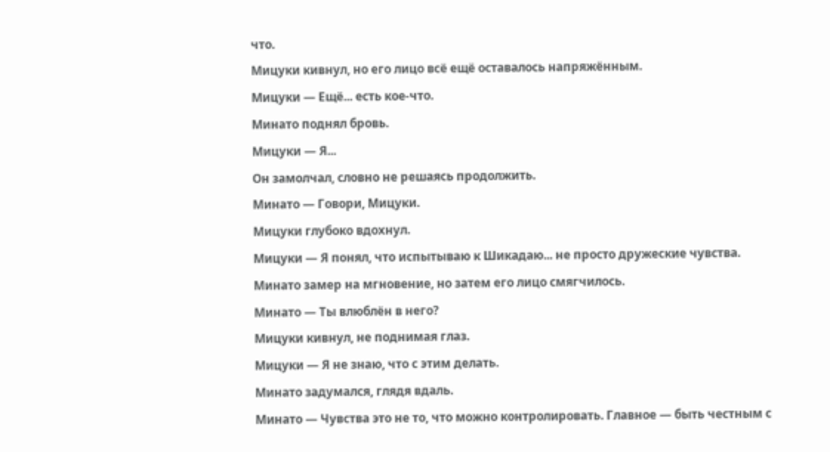что.
Мицуки кивнул, но его лицо всё ещё оставалось напряжённым.
Мицуки — Ещё... есть кое-что.
Минато поднял бровь.
Мицуки — Я...
Он замолчал, словно не решаясь продолжить.
Минато — Говори, Мицуки.
Мицуки глубоко вдохнул.
Мицуки — Я понял, что испытываю к Шикадаю... не просто дружеские чувства.
Минато замер на мгновение, но затем его лицо смягчилось.
Минато — Ты влюблён в него?
Мицуки кивнул, не поднимая глаз.
Мицуки — Я не знаю, что с этим делать.
Минато задумался, глядя вдаль.
Минато — Чувства это не то, что можно контролировать. Главное — быть честным с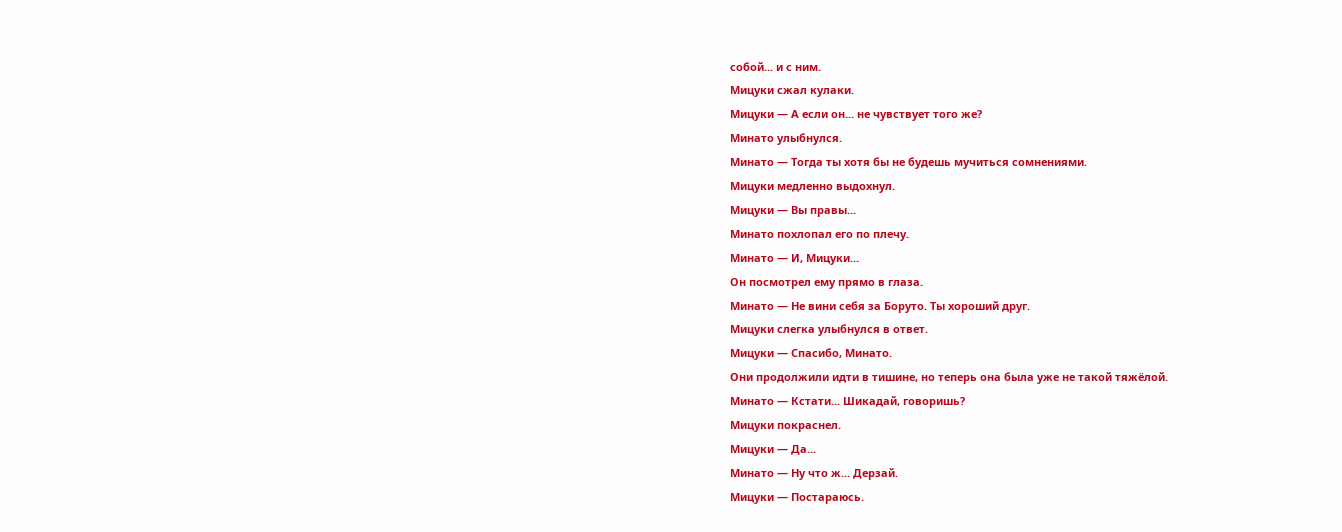собой... и с ним.
Мицуки сжал кулаки.
Мицуки — А если он... не чувствует того же?
Минато улыбнулся.
Минато — Тогда ты хотя бы не будешь мучиться сомнениями.
Мицуки медленно выдохнул.
Мицуки — Вы правы...
Минато похлопал его по плечу.
Минато — И, Мицуки...
Он посмотрел ему прямо в глаза.
Минато — Не вини себя за Боруто. Ты хороший друг.
Мицуки слегка улыбнулся в ответ.
Мицуки — Спасибо, Минато.
Они продолжили идти в тишине, но теперь она была уже не такой тяжёлой.
Минато — Кстати... Шикадай, говоришь?
Мицуки покраснел.
Мицуки — Да...
Минато — Ну что ж... Дерзай.
Мицуки — Постараюсь.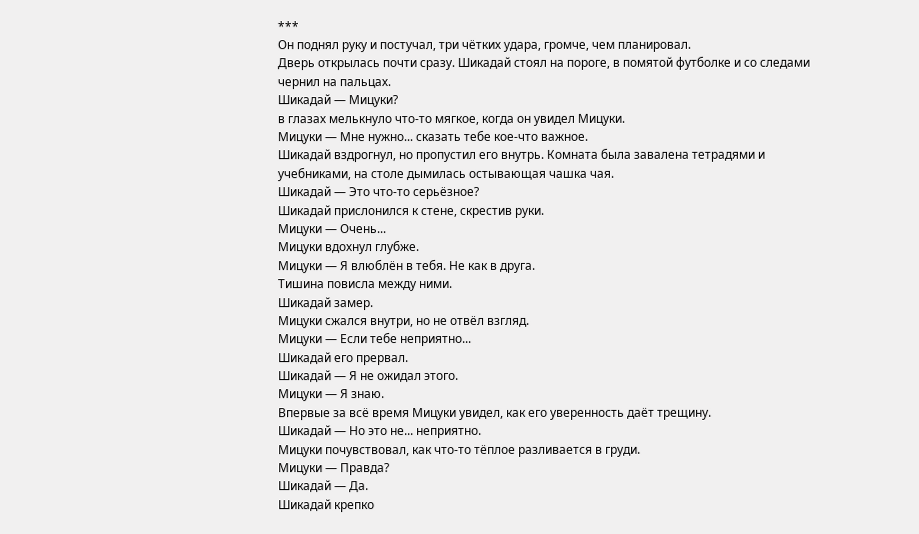***
Он поднял руку и постучал, три чётких удара, громче, чем планировал.
Дверь открылась почти сразу. Шикадай стоял на пороге, в помятой футболке и со следами чернил на пальцах.
Шикадай — Мицуки?
в глазах мелькнуло что-то мягкое, когда он увидел Мицуки.
Мицуки — Мне нужно... сказать тебе кое-что важное.
Шикадай вздрогнул, но пропустил его внутрь. Комната была завалена тетрадями и учебниками, на столе дымилась остывающая чашка чая.
Шикадай — Это что-то серьёзное?
Шикадай прислонился к стене, скрестив руки.
Мицуки — Очень...
Мицуки вдохнул глубже.
Мицуки — Я влюблён в тебя. Не как в друга.
Тишина повисла между ними.
Шикадай замер.
Мицуки сжался внутри, но не отвёл взгляд.
Мицуки — Если тебе неприятно...
Шикадай его прервал.
Шикадай — Я не ожидал этого.
Мицуки — Я знаю.
Впервые за всё время Мицуки увидел, как его уверенность даёт трещину.
Шикадай — Но это не... неприятно.
Мицуки почувствовал, как что-то тёплое разливается в груди.
Мицуки — Правда?
Шикадай — Да.
Шикадай крепко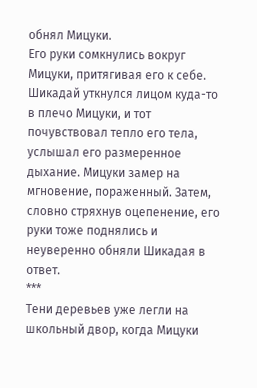обнял Мицуки.
Его руки сомкнулись вокруг Мицуки, притягивая его к себе. Шикадай уткнулся лицом куда-то в плечо Мицуки, и тот почувствовал тепло его тела, услышал его размеренное дыхание. Мицуки замер на мгновение, пораженный. Затем, словно стряхнув оцепенение, его руки тоже поднялись и неуверенно обняли Шикадая в ответ.
***
Тени деревьев уже легли на школьный двор, когда Мицуки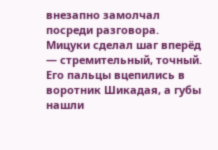внезапно замолчал посреди разговора.
Мицуки сделал шаг вперёд — стремительный, точный. Его пальцы вцепились в воротник Шикадая, а губы нашли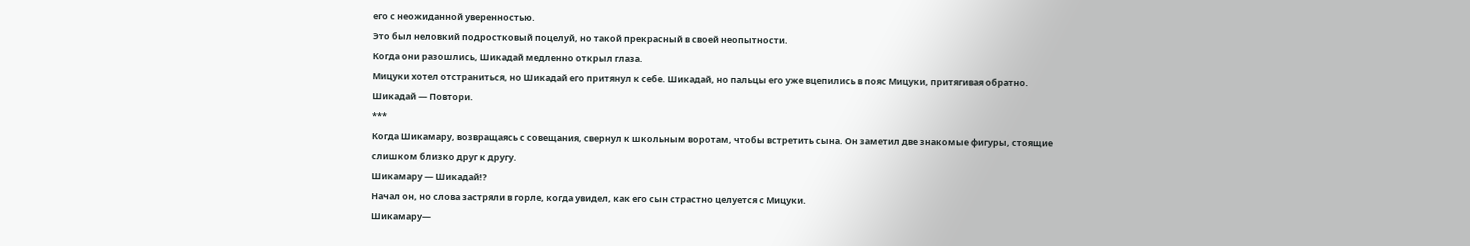его с неожиданной уверенностью.
Это был неловкий подростковый поцелуй, но такой прекрасный в своей неопытности.
Когда они разошлись, Шикадай медленно открыл глаза.
Мицуки хотел отстраниться, но Шикадай его притянул к себе. Шикадай, но пальцы его уже вцепились в пояс Мицуки, притягивая обратно.
Шикадай — Повтори.
***
Когда Шикамару, возвращаясь с совещания, свернул к школьным воротам, чтобы встретить сына. Он заметил две знакомые фигуры, стоящие слишком близко друг к другу.
Шикамару — Шикадай!?
Начал он, но слова застряли в горле, когда увидел, как его сын страстно целуется с Мицуки.
Шикамару—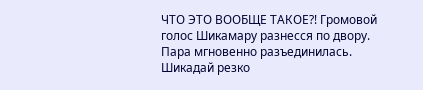ЧТО ЭТО ВООБЩЕ ТАКОЕ?! Громовой голос Шикамару разнесся по двору.
Пара мгновенно разъединилась. Шикадай резко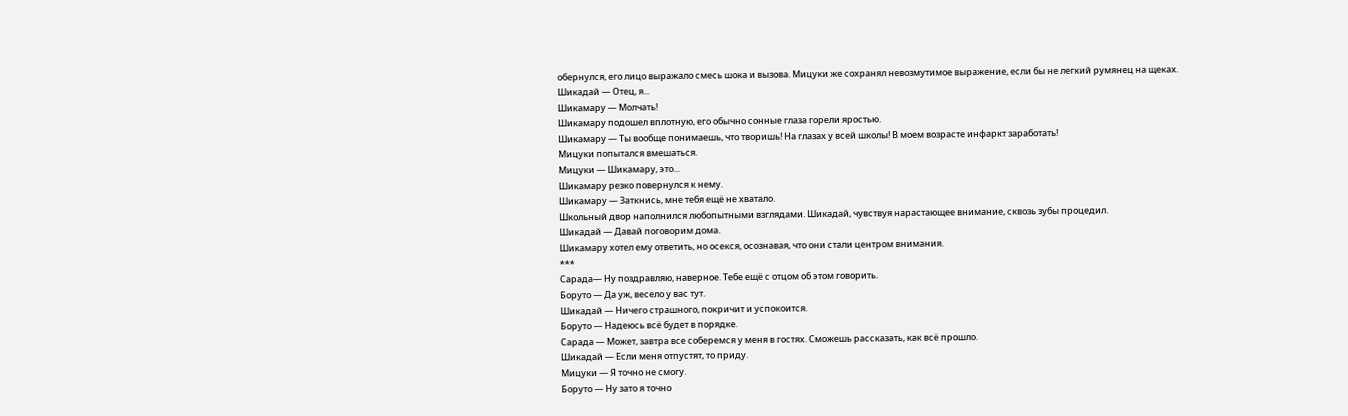обернулся, его лицо выражало смесь шока и вызова. Мицуки же сохранял невозмутимое выражение, если бы не легкий румянец на щеках.
Шикадай — Отец, я...
Шикамару — Молчать!
Шикамару подошел вплотную, его обычно сонные глаза горели яростью.
Шикамару — Ты вообще понимаешь, что творишь! На глазах у всей школы! В моем возрасте инфаркт заработать!
Мицуки попытался вмешаться.
Мицуки — Шикамару, это...
Шикамару резко повернулся к нему.
Шикамару — Заткнись, мне тебя ещё не хватало.
Школьный двор наполнился любопытными взглядами. Шикадай, чувствуя нарастающее внимание, сквозь зубы процедил.
Шикадай — Давай поговорим дома.
Шикамару хотел ему ответить, но осекся, осознавая, что они стали центром внимания.
***
Сарада— Ну поздравляю, наверное. Тебе ещё с отцом об этом говорить.
Боруто — Да уж, весело у вас тут.
Шикадай — Ничего страшного, покричит и успокоится.
Боруто — Надеюсь всё будет в порядке.
Сарада — Может, завтра все соберемся у меня в гостях. Сможешь рассказать, как всё прошло.
Шикадай — Если меня отпустят, то приду.
Мицуки — Я точно не смогу.
Боруто — Ну зато я точно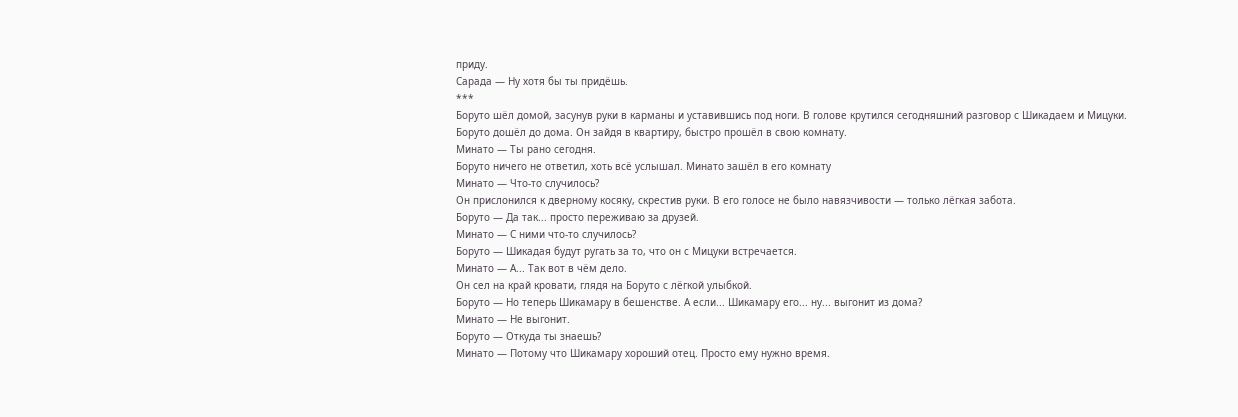приду.
Сарада — Ну хотя бы ты придёшь.
***
Боруто шёл домой, засунув руки в карманы и уставившись под ноги. В голове крутился сегодняшний разговор с Шикадаем и Мицуки.
Боруто дошёл до дома. Он зайдя в квартиру, быстро прошёл в свою комнату.
Минато — Ты рано сегодня.
Боруто ничего не ответил, хоть всё услышал. Минато зашёл в его комнату
Минато — Что-то случилось?
Он прислонился к дверному косяку, скрестив руки. В его голосе не было навязчивости — только лёгкая забота.
Боруто — Да так... просто переживаю за друзей.
Минато — С ними что-то случилось?
Боруто — Шикадая будут ругать за то, что он с Мицуки встречается.
Минато — А... Так вот в чём дело.
Он сел на край кровати, глядя на Боруто с лёгкой улыбкой.
Боруто — Но теперь Шикамару в бешенстве. А если... Шикамару его... ну... выгонит из дома?
Минато — Не выгонит.
Боруто — Откуда ты знаешь?
Минато — Потому что Шикамару хороший отец. Просто ему нужно время.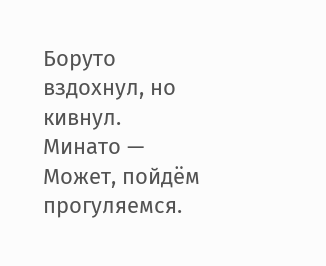Боруто вздохнул, но кивнул.
Минато — Может, пойдём прогуляемся.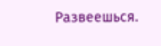Развеешься.